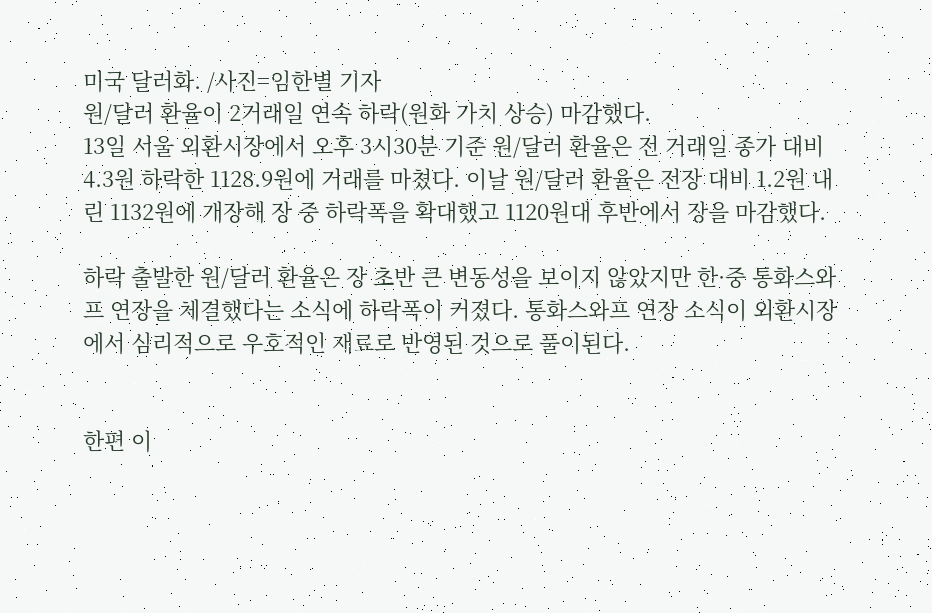미국 달러화. /사진=임한별 기자
원/달러 환율이 2거래일 연속 하락(원화 가치 상승) 마감했다.
13일 서울 외환시장에서 오후 3시30분 기준 원/달러 환율은 전 거래일 종가 대비 4.3원 하락한 1128.9원에 거래를 마쳤다. 이날 원/달러 환율은 전장 대비 1.2원 내린 1132원에 개장해 장 중 하락폭을 확대했고 1120원대 후반에서 장을 마감했다.

하락 출발한 원/달러 환율은 장 초반 큰 변동성을 보이지 않았지만 한·중 통화스와프 연장을 체결했다는 소식에 하락폭이 커졌다. 통화스와프 연장 소식이 외환시장에서 심리적으로 우호적인 재료로 반영된 것으로 풀이된다.


한편 이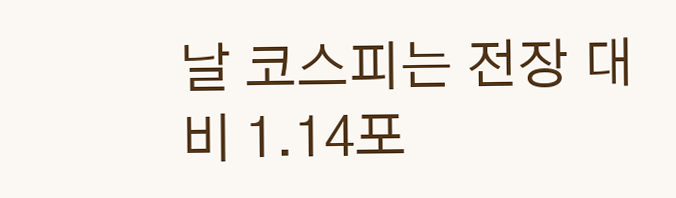날 코스피는 전장 대비 1.14포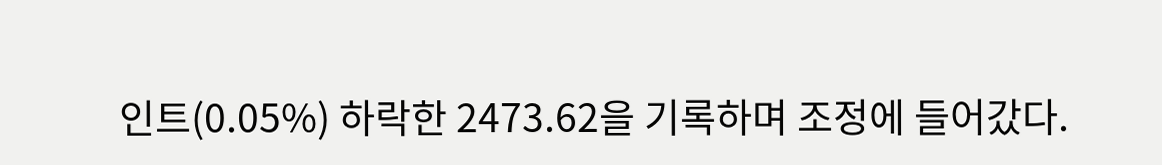인트(0.05%) 하락한 2473.62을 기록하며 조정에 들어갔다.